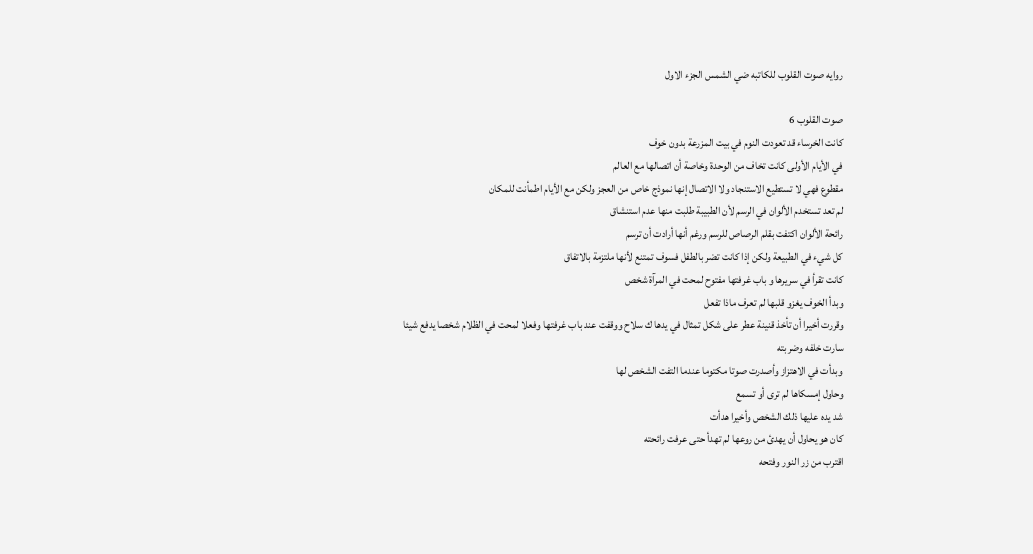روايه صوت القلوب للكاتبه ضي الشمس الجزء الاول

صوت القلوب 6
كانت الخرساء قد تعودت النوم في بيت المزرعة بدون خوف
في الأيام الأولى كانت تخاف من الوحدة وخاصة أن اتصالها مع العالم
مقطوع فهي لا تستطيع الاستنجاد ولا الاتصال إنها نموذج خاص من العجز ولكن مع الأيام اطمأنت للمكان
لم تعد تستخدم الألوان في الرسم لأن الطبيبة طلبت منها عدم استنشاق
رائحة الألوان اكتفت بقلم الرصاص للرسم ورغم أنها أرادت أن ترسم
كل شيء في الطبيعة ولكن إذا كانت تضر بالطفل فسوف تمتنع لأنها ملتزمة بالاتفاق
كانت تقرأ في سريرها و باب غرفتها مفتوح لمحت في المرآة شخص
وبدأ الخوف يغزو قلبها لم تعرف ماذا تفعل
وقررت أخيرا أن تأخذ قنينة عطر على شكل تمثال في يدها ك سلاح ووقفت عند باب غرفتها وفعلا لمحت في الظلام شخصا يدفع شيئا
سارت خلفه وضربته
وبدأت في الاهتزاز وأصدرت صوتا مكتوما عندما التفت الشخص لها
وحاول إمسكاها لم ترى أو تسمع
شد يده عليها ذلك الشخص وأخيرا هدأت
كان هو يحاول أن يهدئ من روعها لم تهدأ حتى عرفت رائحته
اقترب من زر النور وفتحه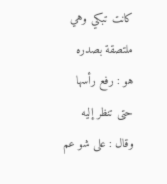كانت تبكي وهي ملتصقة بصدره
هو : رفع رأسها حتى تنظر إليه
وقال : على شو عم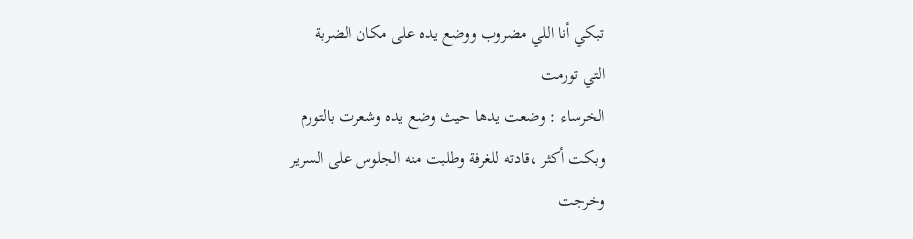تبكي أنا اللي مضروب ووضع يده على مكان الضربة
التي تورمت
الخرساء : وضعت يدها حيث وضع يده وشعرت بالتورم
وبكت أكثر ،قادته للغرفة وطلبت منه الجلوس على السرير
وخرجت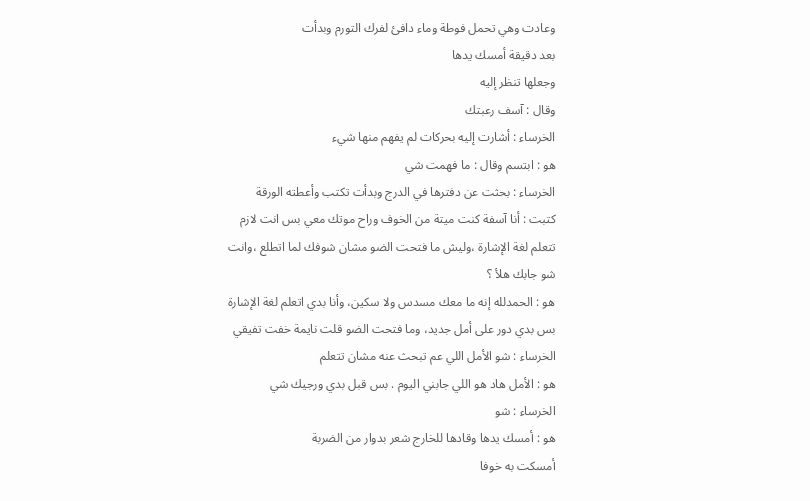وعادت وهي تحمل فوطة وماء دافئ لفرك التورم وبدأت
بعد دقيقة أمسك يدها
وجعلها تنظر إليه
وقال : آسف رعبتك
الخرساء : أشارت إليه بحركات لم يفهم منها شيء
هو : ابتسم وقال : ما فهمت شي
الخرساء : بحثت عن دفترها في الدرج وبدأت تكتب وأعطته الورقة
كتبت : أنا آسفة كنت ميتة من الخوف وراح موتك معي بس انت لازم
تتعلم لغة الإشارة ،وليش ما فتحت الضو مشان شوفك لما اتطلع ،وانت
شو جابك هلأ ؟
هو : الحمدلله إنه ما معك مسدس ولا سكين، وأنا بدي اتعلم لغة الإشارة
بس بدي دور على أمل جديد، وما فتحت الضو قلت نايمة خفت تفيقي
الخرساء : شو الأمل اللي عم تبحث عنه مشان تتعلم
هو : الأمل هاد هو اللي جابني اليوم . بس قبل بدي ورجيك شي
الخرساء : شو
هو : أمسك يدها وقادها للخارج شعر بدوار من الضربة
أمسكت به خوفا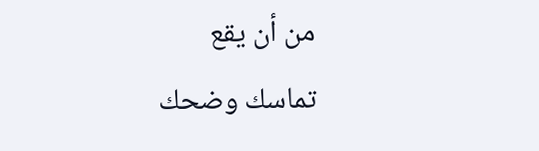من أن يقع
تماسك وضحك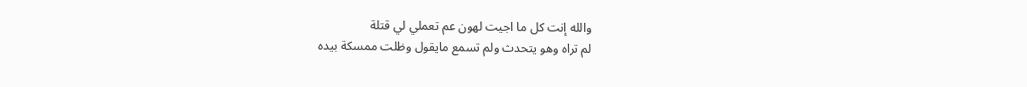والله إنت كل ما اجيت لهون عم تعملي لي قتلة
لم تراه وهو يتحدث ولم تسمع مايقول وظلت ممسكة بيده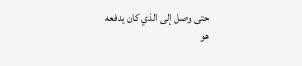حتى وصل إلى الذي كان يدفعه
هو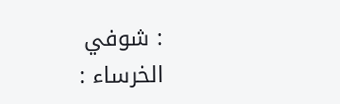: شوفي
الخرساء :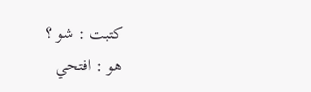كتبت : شو ؟
هو : افتحي